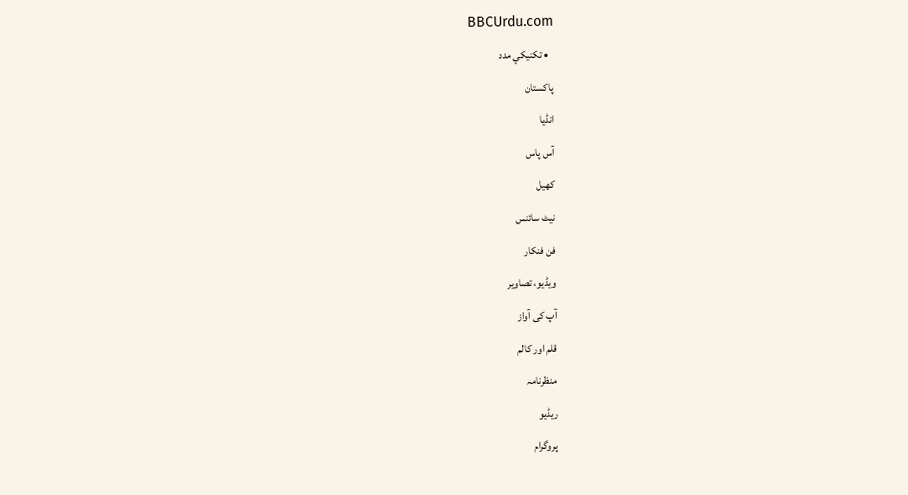BBCUrdu.com
  • تکنيکي مدد
پاکستان
انڈیا
آس پاس
کھیل
نیٹ سائنس
فن فنکار
ویڈیو، تصاویر
آپ کی آواز
قلم اور کالم
منظرنامہ
ریڈیو
پروگرام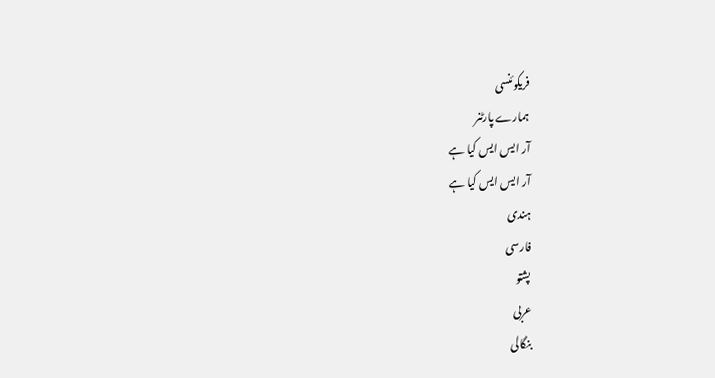فریکوئنسی
ہمارے پارٹنر
آر ایس ایس کیا ہے
آر ایس ایس کیا ہے
ہندی
فارسی
پشتو
عربی
بنگالی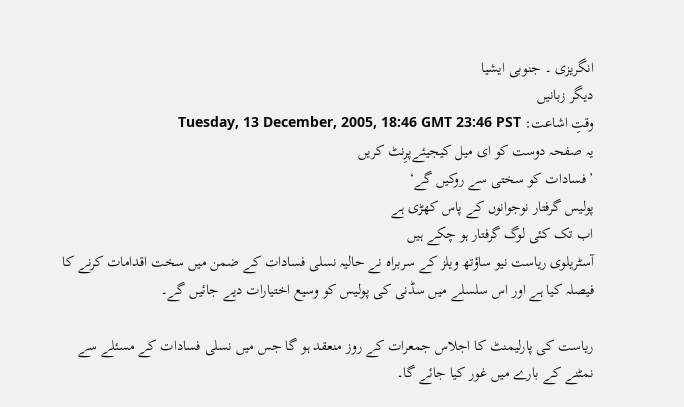انگریزی ۔ جنوبی ایشیا
دیگر زبانیں
وقتِ اشاعت: Tuesday, 13 December, 2005, 18:46 GMT 23:46 PST
یہ صفحہ دوست کو ای میل کیجیئےپرِنٹ کریں
’فسادات کو سختی سے روکیں گے‘
پولیس گرفتار نوجوانوں کے پاس کھڑی ہے
اب تک کئی لوگ گرفتار ہو چکے ہیں
آسٹریلوی ریاست نیو ساؤتھ ویلز کے سربراہ نے حالیہ نسلی فسادات کے ضمن میں سخت اقدامات کرنے کا فیصلہ کیا ہے اور اس سلسلے میں سڈنی کی پولیس کو وسیع اختیارات دیے جائیں گے۔

ریاست کی پارلیمنٹ کا اجلاس جمعرات کے روز منعقد ہو گا جس میں نسلی فسادات کے مسئلے سے نمٹنے کے بارے میں غور کیا جائے گا۔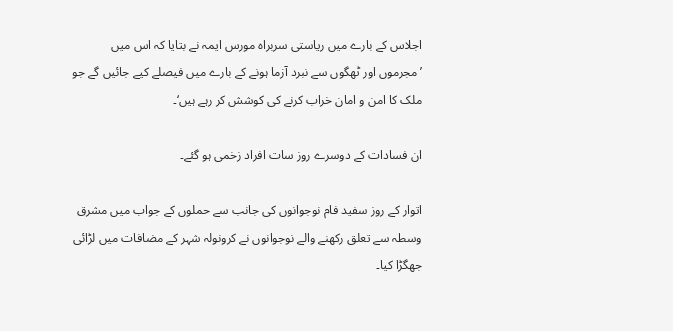اجلاس کے بارے میں ریاستی سربراہ مورس ایمہ نے بتایا کہ اس میں ’مجرموں اور ٹھگوں سے نبرد آزما ہونے کے بارے میں فیصلے کیے جائیں گے جو ملک کا امن و امان خراب کرنے کی کوشش کر رہے ہیں‘۔

ان فسادات کے دوسرے روز سات افراد زخمی ہو گئے۔

اتوار کے روز سفید فام نوجوانوں کی جانب سے حملوں کے جواب میں مشرق وسطہ سے تعلق رکھنے والے نوجوانوں نے کرونولہ شہر کے مضافات میں لڑائی جھگڑا کیا۔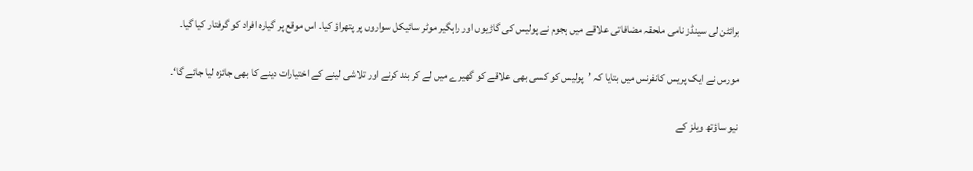برائٹن لی سینڈز نامی ملحقہ مضافاتی علاقے میں ہجوم نے پولیس کی گاڑیوں اور راہگیر موٹر سائیکل سواروں پر پتھراؤ کیا۔ اس موقع پر گیارہ افراد کو گرفتار کیا گیا۔

مورس نے ایک پریس کانفرنس میں بتایا کہ ’پولیس کو کسی بھی علاقے کو گھیرے میں لے کر بند کرنے اور تلاشی لینے کے اختیارات دینے کا بھی جائزہ لیا جائے گا‘۔

نیو ساؤتھ ویلز کے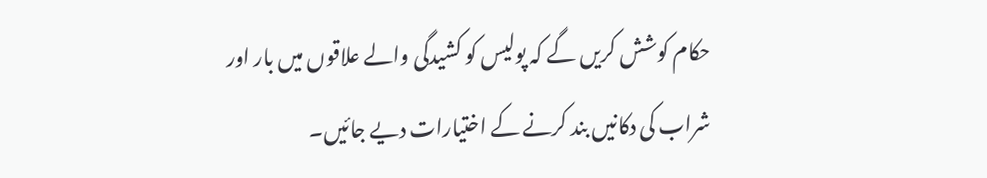حکام کوشش کریں گے کہ پولیس کو کشیدگی والے علاقوں میں بار اور شراب کی دکانیں بند کرنے کے اختیارات دیے جائیں۔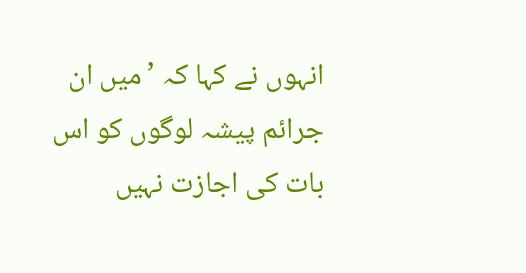انہوں نے کہا کہ ’میں ان جرائم پیشہ لوگوں کو اس بات کی اجازت نہیں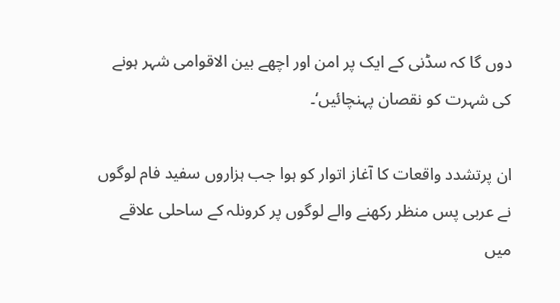دوں گا کہ سڈنی کے ایک پر امن اور اچھے بین الاقوامی شہر ہونے کی شہرت کو نقصان پہنچائیں‘۔

ان پرتشدد واقعات کا آغاز اتوار کو ہوا جب ہزاروں سفید فام لوگوں نے عربی پس منظر رکھنے والے لوگوں پر کرونلہ کے ساحلی علاقے میں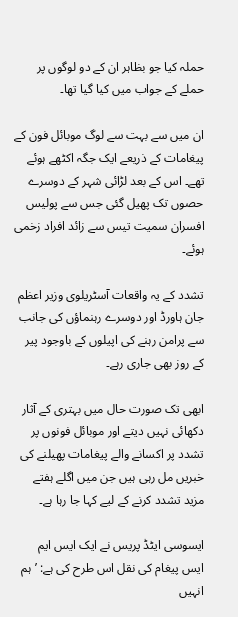حملہ کیا جو بظاہر ان کے دو لوگوں پر حملے کے جواب میں کیا گیا تھا۔

ان میں سے بہت سے لوگ موبائل فون کے پیغامات کے ذریعے ایک جگہ اکٹھے ہوئے تھے۔ اس کے بعد لڑائی شہر کے دوسرے حصوں تک پھیل گئی جس سے پولیس افسران سمیت تیس سے زائد افراد زخمی ہوئے۔

تشدد کے یہ واقعات آسٹریلوی وزیر اعظم جان ہاورڈ اور دوسرے رہنماؤں کی جانب سے پرامن رہنے کی اپیلوں کے باوجود پیر کے روز بھی جاری رہے۔

ابھی تک صورت حال میں بہتری کے آثار دکھائی نہیں دیتے اور موبائل فونوں پر تشدد پر اکسانے والے پیغامات پھیلنے کی خبریں مل رہی ہیں جن میں اگلے ہفتے مزید تشدد کرنے کے لیے کہا جا رہا ہے۔

ایسوسی ایٹڈ پریس نے ایک ایس ایم ایس پیغام کی نقل اس طرح کی ہے: ’ہم انہیں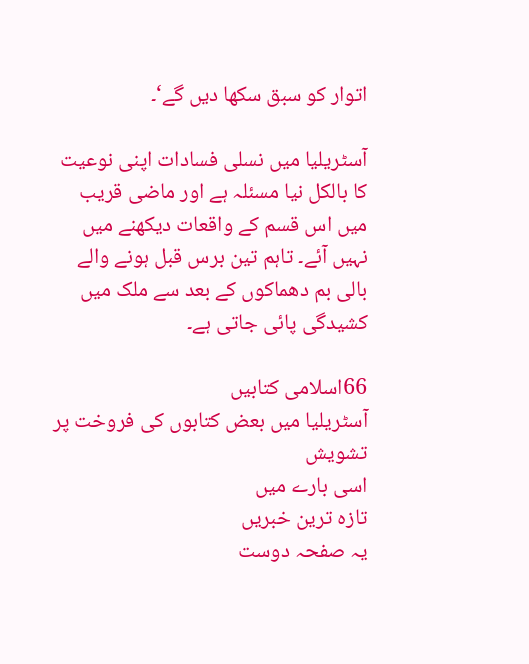اتوار کو سبق سکھا دیں گے‘۔

آسٹریلیا میں نسلی فسادات اپنی نوعیت کا بالکل نیا مسئلہ ہے اور ماضی قریب میں اس قسم کے واقعات دیکھنے میں نہیں آئے۔ تاہم تین برس قبل ہونے والے بالی بم دھماکوں کے بعد سے ملک میں کشیدگی پائی جاتی ہے۔

66اسلامی کتابیں
آسٹریلیا میں بعض کتابوں کی فروخت پر تشویش
اسی بارے میں
تازہ ترین خبریں
یہ صفحہ دوست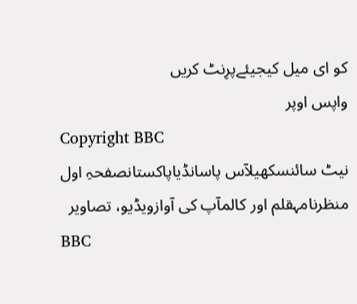کو ای میل کیجیئےپرِنٹ کریں
واپس اوپر
Copyright BBC
نیٹ سائنسکھیلآس پاسانڈیاپاکستانصفحہِ اول
منظرنامہقلم اور کالمآپ کی آوازویڈیو، تصاویر
BBC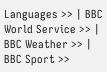Languages >> | BBC World Service >> | BBC Weather >> | BBC Sport >>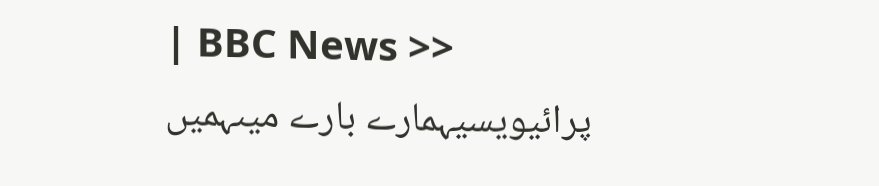| BBC News >>
پرائیویسیہمارے بارے میںہمیں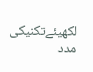لکھیئےتکنیکی مدد